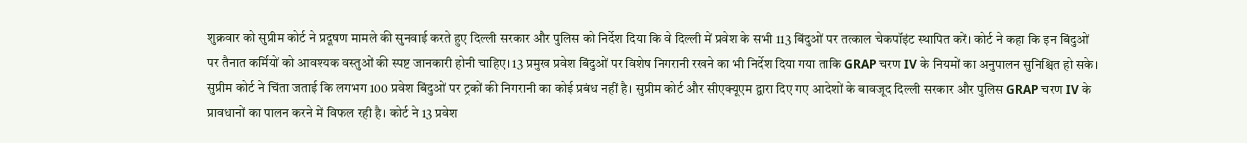शुक्रवार को सुप्रीम कोर्ट ने प्रदूषण मामले की सुनवाई करते हुए दिल्ली सरकार और पुलिस को निर्देश दिया कि वे दिल्ली में प्रवेश के सभी 113 बिंदुओं पर तत्काल चेकपॉइंट स्थापित करें। कोर्ट ने कहा कि इन बिंदुओं पर तैनात कर्मियों को आवश्यक वस्तुओं की स्पष्ट जानकारी होनी चाहिए। 13 प्रमुख प्रवेश बिंदुओं पर विशेष निगरानी रखने का भी निर्देश दिया गया ताकि GRAP चरण IV के नियमों का अनुपालन सुनिश्चित हो सके। सुप्रीम कोर्ट ने चिंता जताई कि लगभग 100 प्रवेश बिंदुओं पर ट्रकों की निगरानी का कोई प्रबंध नहीं है। सुप्रीम कोर्ट और सीएक्यूएम द्वारा दिए गए आदेशों के बावजूद दिल्ली सरकार और पुलिस GRAP चरण IV के प्रावधानों का पालन करने में विफल रही है। कोर्ट ने 13 प्रवेश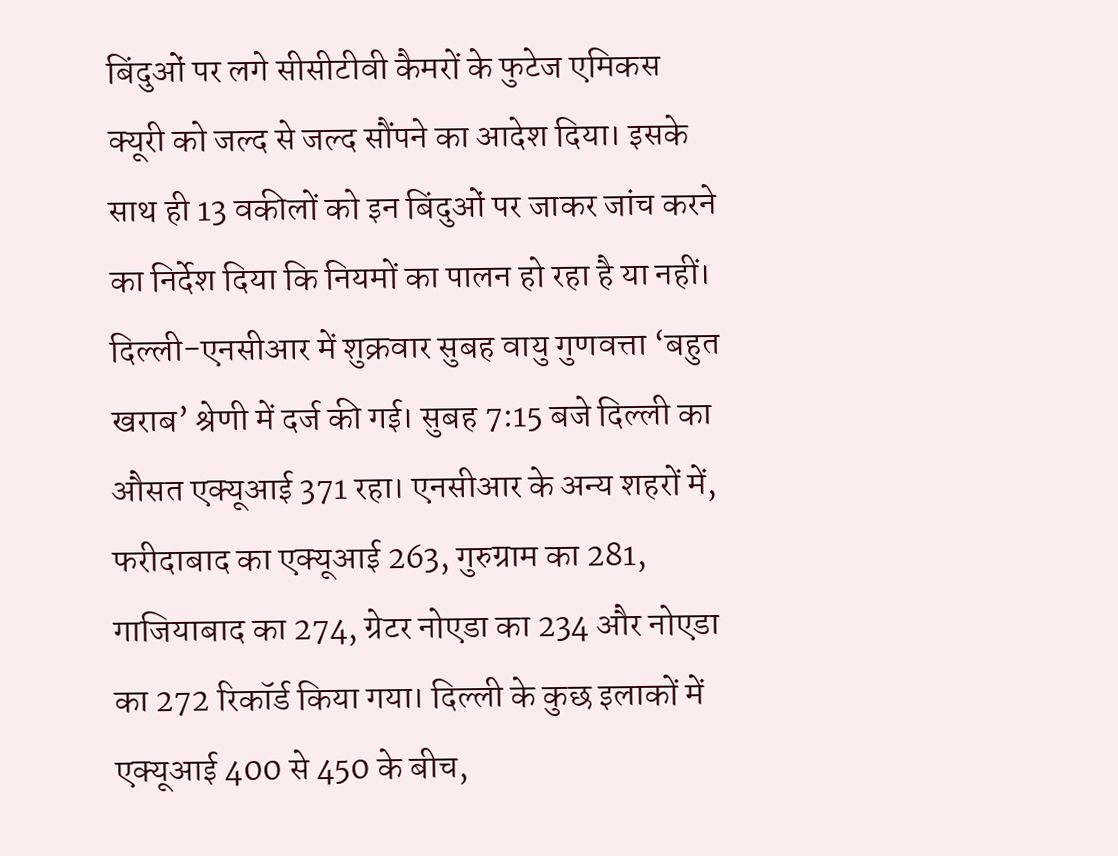बिंदुओं पर लगे सीसीटीवी कैमरों के फुटेज एमिकस क्यूरी को जल्द से जल्द सौंपने का आदेश दिया। इसके साथ ही 13 वकीलों को इन बिंदुओं पर जाकर जांच करने का निर्देश दिया कि नियमों का पालन हो रहा है या नहीं।
दिल्ली-एनसीआर में शुक्रवार सुबह वायु गुणवत्ता ‘बहुत खराब’ श्रेणी में दर्ज की गई। सुबह 7:15 बजे दिल्ली का औसत एक्यूआई 371 रहा। एनसीआर के अन्य शहरों में, फरीदाबाद का एक्यूआई 263, गुरुग्राम का 281, गाजियाबाद का 274, ग्रेटर नोएडा का 234 और नोएडा का 272 रिकॉर्ड किया गया। दिल्ली के कुछ इलाकों में एक्यूआई 400 से 450 के बीच,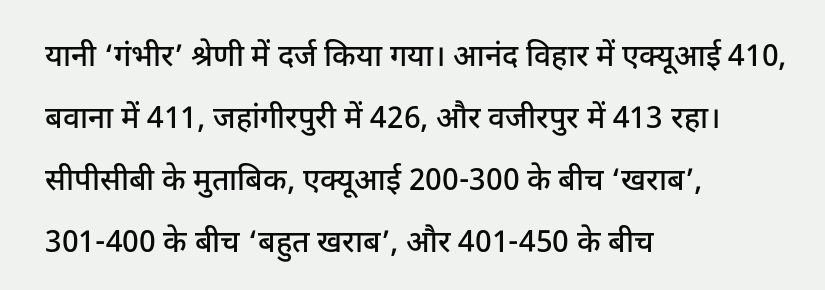यानी ‘गंभीर’ श्रेणी में दर्ज किया गया। आनंद विहार में एक्यूआई 410, बवाना में 411, जहांगीरपुरी में 426, और वजीरपुर में 413 रहा।
सीपीसीबी के मुताबिक, एक्यूआई 200-300 के बीच ‘खराब’, 301-400 के बीच ‘बहुत खराब’, और 401-450 के बीच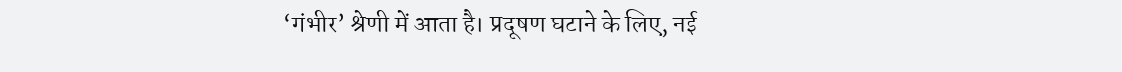‘गंभीर’ श्रेणी में आता है। प्रदूषण घटाने के लिए, नई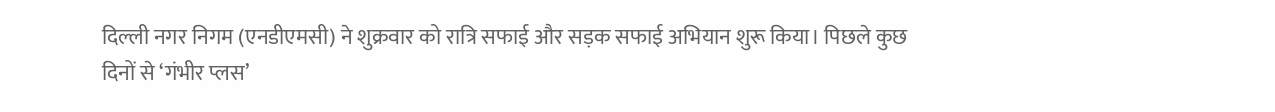दिल्ली नगर निगम (एनडीएमसी) ने शुक्रवार को रात्रि सफाई और सड़क सफाई अभियान शुरू किया। पिछले कुछ दिनों से ‘गंभीर प्लस’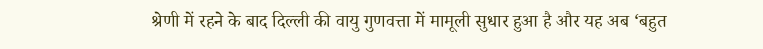श्रेणी में रहने के बाद दिल्ली की वायु गुणवत्ता में मामूली सुधार हुआ है और यह अब ‘बहुत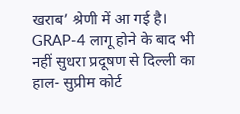खराब’ श्रेणी में आ गई है।
GRAP-4 लागू होने के बाद भी नहीं सुधरा प्रदूषण से दिल्ली का हाल- सुप्रीम कोर्ट